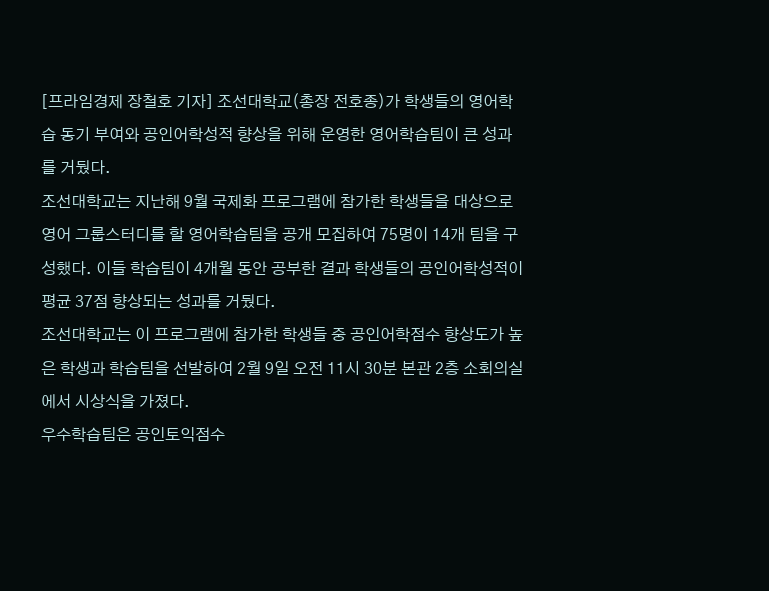[프라임경제 장철호 기자] 조선대학교(총장 전호종)가 학생들의 영어학습 동기 부여와 공인어학성적 향상을 위해 운영한 영어학습팀이 큰 성과를 거뒀다.
조선대학교는 지난해 9월 국제화 프로그램에 참가한 학생들을 대상으로 영어 그룹스터디를 할 영어학습팀을 공개 모집하여 75명이 14개 팀을 구성했다. 이들 학습팀이 4개월 동안 공부한 결과 학생들의 공인어학성적이 평균 37점 향상되는 성과를 거뒀다.
조선대학교는 이 프로그램에 참가한 학생들 중 공인어학점수 향상도가 높은 학생과 학습팀을 선발하여 2월 9일 오전 11시 30분 본관 2층 소회의실에서 시상식을 가졌다.
우수학습팀은 공인토익점수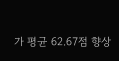가 평균 62.67점 향상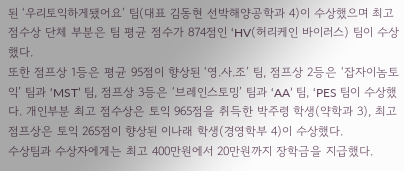된 ‘우리토익하게됐어요’ 팀(대표 김동현 선박해양공학과 4)이 수상했으며 최고점수상 단체 부분은 팀 평균 점수가 874점인 ‘HV(허리케인 바이러스) 팀이 수상했다.
또한 점프상 1등은 평균 95점이 향상된 ‘영.사.조’ 팀, 점프상 2등은 ‘잡자이놈토익’ 팀과 ‘MST’ 팀, 점프상 3등은 ‘브레인스토밍’ 팀과 ‘AA’ 팀, ‘PES 팀이 수상했다. 개인부분 최고 점수상은 토익 965점을 취득한 박주령 학생(약학과 3), 최고 점프상은 토익 265점이 향상된 이나래 학생(경영학부 4)이 수상했다.
수상팀과 수상자에게는 최고 400만원에서 20만원까지 장학금을 지급했다.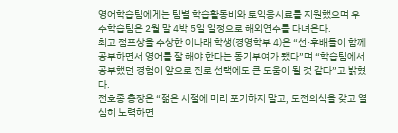영어학습팀에게는 팀별 학습활동비와 토익응시료를 지원했으며 우수학습팀은 2월 말 4박 5일 일정으로 해외연수를 다녀온다.
최고 점프상을 수상한 이나래 학생(경영학부 4)은 “선·후배들이 함께 공부하면서 영어를 잘 해야 한다는 동기부여가 됐다”며 “학습팀에서 공부했던 경험이 앞으로 진로 선택에도 큰 도움이 될 것 같다”고 밝혔다.
전호종 총장은 “젊은 시절에 미리 포기하지 말고, 도전의식을 갖고 열심히 노력하면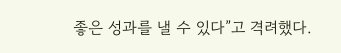좋은 성과를 낼 수 있다”고 격려했다.